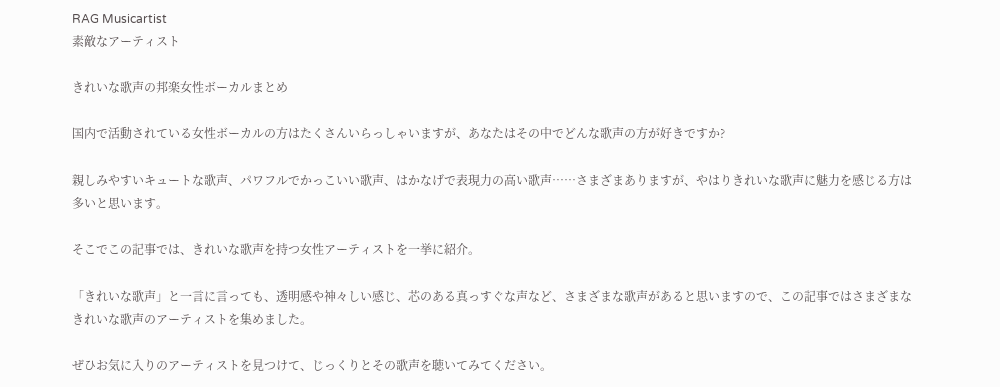RAG Musicartist
素敵なアーティスト

きれいな歌声の邦楽女性ボーカルまとめ

国内で活動されている女性ボーカルの方はたくさんいらっしゃいますが、あなたはその中でどんな歌声の方が好きですか?

親しみやすいキュートな歌声、パワフルでかっこいい歌声、はかなげで表現力の高い歌声……さまざまありますが、やはりきれいな歌声に魅力を感じる方は多いと思います。

そこでこの記事では、きれいな歌声を持つ女性アーティストを一挙に紹介。

「きれいな歌声」と一言に言っても、透明感や神々しい感じ、芯のある真っすぐな声など、さまざまな歌声があると思いますので、この記事ではさまざまなきれいな歌声のアーティストを集めました。

ぜひお気に入りのアーティストを見つけて、じっくりとその歌声を聴いてみてください。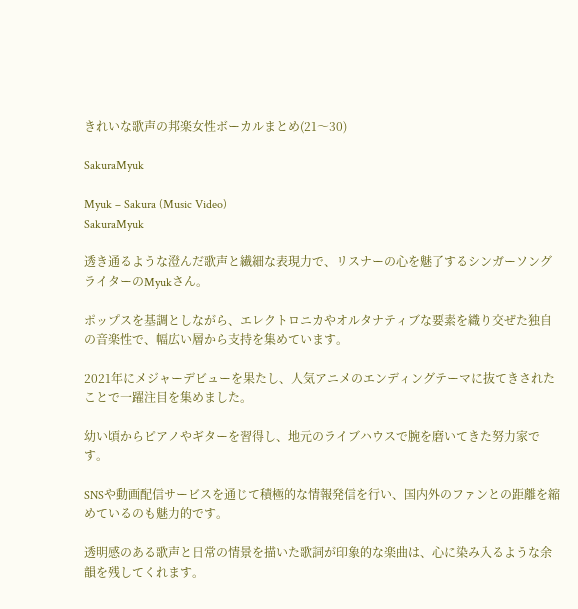きれいな歌声の邦楽女性ボーカルまとめ(21〜30)

SakuraMyuk

Myuk – Sakura (Music Video)
SakuraMyuk

透き通るような澄んだ歌声と繊細な表現力で、リスナーの心を魅了するシンガーソングライターのMyukさん。

ポップスを基調としながら、エレクトロニカやオルタナティブな要素を織り交ぜた独自の音楽性で、幅広い層から支持を集めています。

2021年にメジャーデビューを果たし、人気アニメのエンディングテーマに抜てきされたことで一躍注目を集めました。

幼い頃からピアノやギターを習得し、地元のライブハウスで腕を磨いてきた努力家です。

SNSや動画配信サービスを通じて積極的な情報発信を行い、国内外のファンとの距離を縮めているのも魅力的です。

透明感のある歌声と日常の情景を描いた歌詞が印象的な楽曲は、心に染み入るような余韻を残してくれます。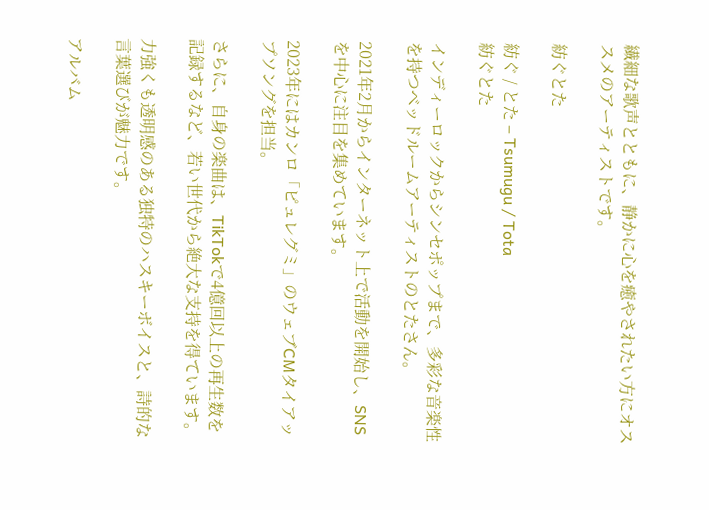繊細な歌声とともに、静かに心を癒やされたい方にオススメのアーティストです。

紡ぐとた

紡ぐ / とた – Tsumugu / Tota
紡ぐとた

インディーロックからシンセポップまで、多彩な音楽性を持つベッドルームアーティストのとたさん。

2021年2月からインターネット上で活動を開始し、SNSを中心に注目を集めています。

2023年にはカンロ「ピュレグミ」のウェブCMタイアップソングを担当。

さらに、自身の楽曲は、TikTokで4億回以上の再生数を記録するなど、若い世代から絶大な支持を得ています。

力強くも透明感のある独特のハスキーボイスと、詩的な言葉選びが魅力です。

アルバム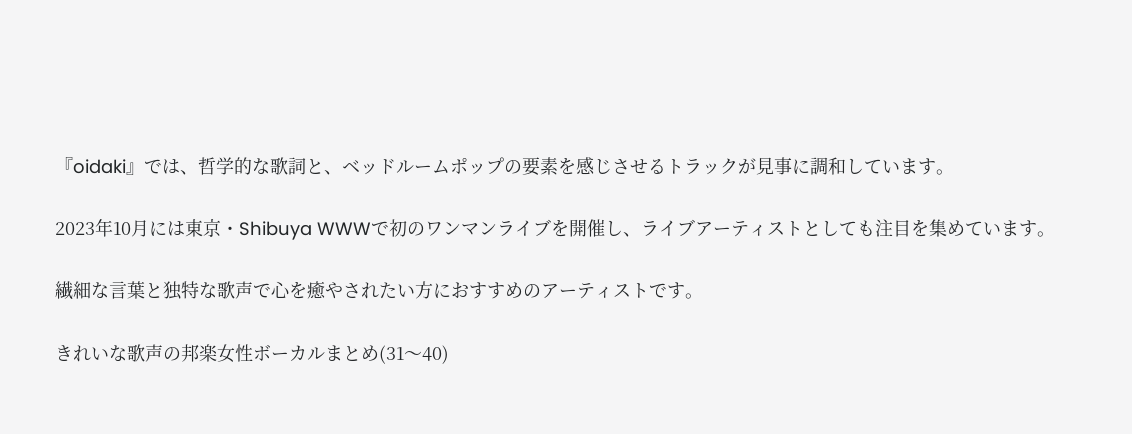『oidaki』では、哲学的な歌詞と、ベッドルームポップの要素を感じさせるトラックが見事に調和しています。

2023年10月には東京・Shibuya WWWで初のワンマンライブを開催し、ライブアーティストとしても注目を集めています。

繊細な言葉と独特な歌声で心を癒やされたい方におすすめのアーティストです。

きれいな歌声の邦楽女性ボーカルまとめ(31〜40)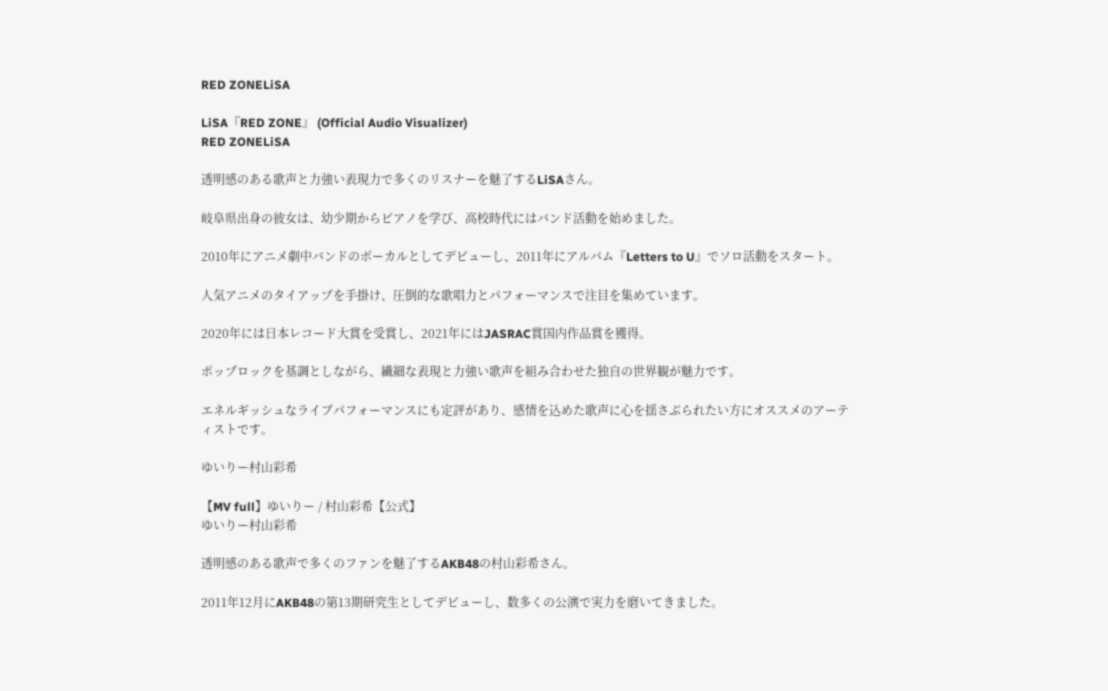RED ZONELiSA

LiSA『RED ZONE』 (Official Audio Visualizer)
RED ZONELiSA

透明感のある歌声と力強い表現力で多くのリスナーを魅了するLiSAさん。

岐阜県出身の彼女は、幼少期からピアノを学び、高校時代にはバンド活動を始めました。

2010年にアニメ劇中バンドのボーカルとしてデビューし、2011年にアルバム『Letters to U』でソロ活動をスタート。

人気アニメのタイアップを手掛け、圧倒的な歌唱力とパフォーマンスで注目を集めています。

2020年には日本レコード大賞を受賞し、2021年にはJASRAC賞国内作品賞を獲得。

ポップロックを基調としながら、繊細な表現と力強い歌声を組み合わせた独自の世界観が魅力です。

エネルギッシュなライブパフォーマンスにも定評があり、感情を込めた歌声に心を揺さぶられたい方にオススメのアーティストです。

ゆいりー村山彩希

【MV full】ゆいりー / 村山彩希【公式】
ゆいりー村山彩希

透明感のある歌声で多くのファンを魅了するAKB48の村山彩希さん。

2011年12月にAKB48の第13期研究生としてデビューし、数多くの公演で実力を磨いてきました。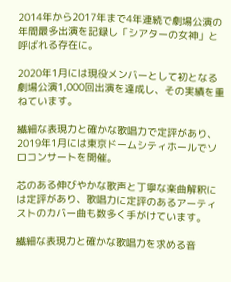2014年から2017年まで4年連続で劇場公演の年間最多出演を記録し「シアターの女神」と呼ばれる存在に。

2020年1月には現役メンバーとして初となる劇場公演1,000回出演を達成し、その実績を重ねています。

繊細な表現力と確かな歌唱力で定評があり、2019年1月には東京ドームシティホールでソロコンサートを開催。

芯のある伸びやかな歌声と丁寧な楽曲解釈には定評があり、歌唱力に定評のあるアーティストのカバー曲も数多く手がけています。

繊細な表現力と確かな歌唱力を求める音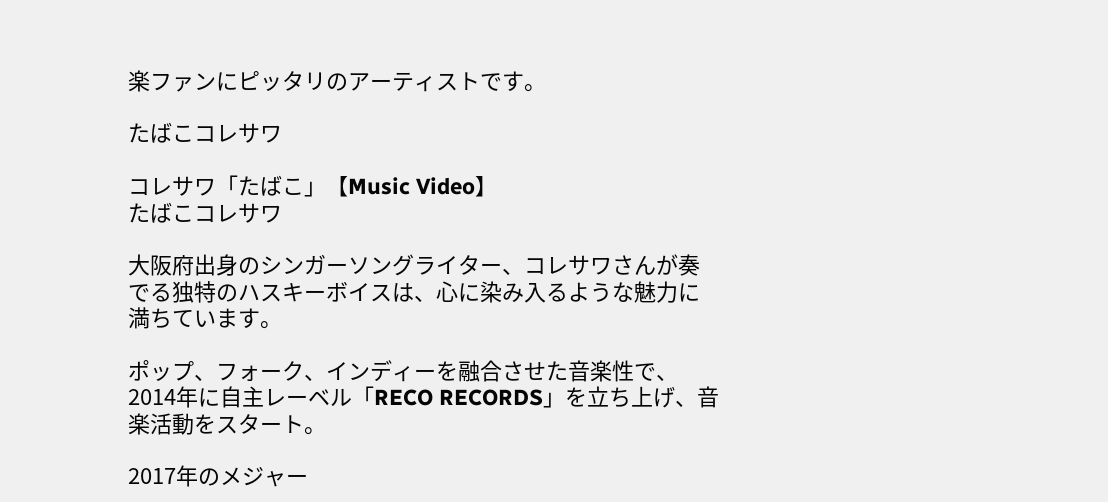楽ファンにピッタリのアーティストです。

たばこコレサワ

コレサワ「たばこ」【Music Video】
たばこコレサワ

大阪府出身のシンガーソングライター、コレサワさんが奏でる独特のハスキーボイスは、心に染み入るような魅力に満ちています。

ポップ、フォーク、インディーを融合させた音楽性で、2014年に自主レーベル「RECO RECORDS」を立ち上げ、音楽活動をスタート。

2017年のメジャー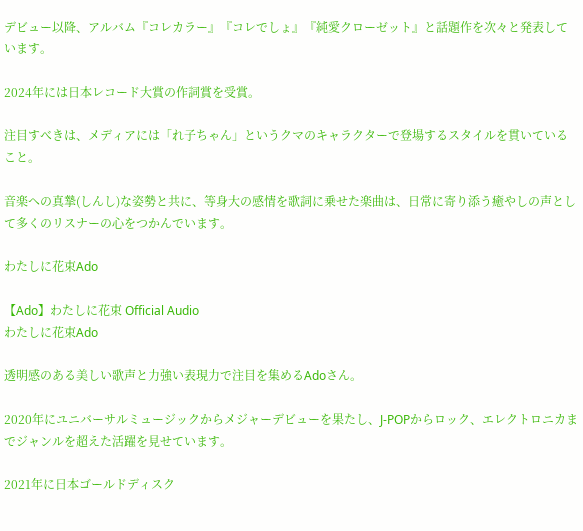デビュー以降、アルバム『コレカラー』『コレでしょ』『純愛クローゼット』と話題作を次々と発表しています。

2024年には日本レコード大賞の作詞賞を受賞。

注目すべきは、メディアには「れ子ちゃん」というクマのキャラクターで登場するスタイルを貫いていること。

音楽への真摯(しんし)な姿勢と共に、等身大の感情を歌詞に乗せた楽曲は、日常に寄り添う癒やしの声として多くのリスナーの心をつかんでいます。

わたしに花束Ado

【Ado】わたしに花束 Official Audio
わたしに花束Ado

透明感のある美しい歌声と力強い表現力で注目を集めるAdoさん。

2020年にユニバーサルミュージックからメジャーデビューを果たし、J-POPからロック、エレクトロニカまでジャンルを超えた活躍を見せています。

2021年に日本ゴールドディスク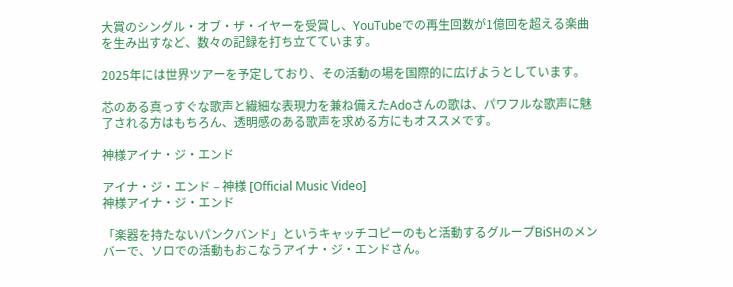大賞のシングル・オブ・ザ・イヤーを受賞し、YouTubeでの再生回数が1億回を超える楽曲を生み出すなど、数々の記録を打ち立てています。

2025年には世界ツアーを予定しており、その活動の場を国際的に広げようとしています。

芯のある真っすぐな歌声と繊細な表現力を兼ね備えたAdoさんの歌は、パワフルな歌声に魅了される方はもちろん、透明感のある歌声を求める方にもオススメです。

神様アイナ・ジ・エンド

アイナ・ジ・エンド – 神様 [Official Music Video]
神様アイナ・ジ・エンド

「楽器を持たないパンクバンド」というキャッチコピーのもと活動するグループBiSHのメンバーで、ソロでの活動もおこなうアイナ・ジ・エンドさん。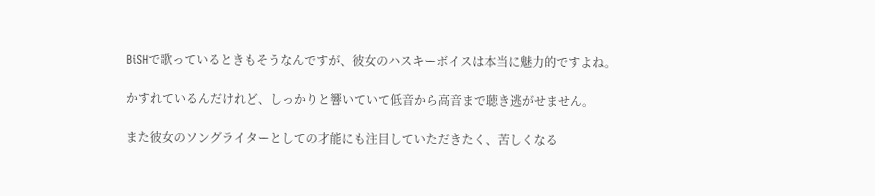BiSHで歌っているときもそうなんですが、彼女のハスキーボイスは本当に魅力的ですよね。

かすれているんだけれど、しっかりと響いていて低音から高音まで聴き逃がせません。

また彼女のソングライターとしての才能にも注目していただきたく、苦しくなる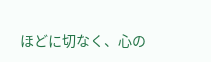ほどに切なく、心の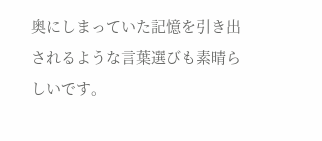奥にしまっていた記憶を引き出されるような言葉選びも素晴らしいです。